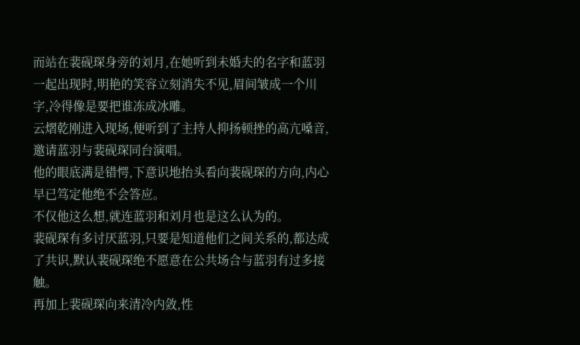而站在裴砚琛身旁的刘月,在她听到未婚夫的名字和蓝羽一起出现时,明艳的笑容立刻消失不见,眉间皱成一个川字,冷得像是要把谁冻成冰雕。
云熠乾刚进入现场,便听到了主持人抑扬顿挫的高亢嗓音,邀请蓝羽与裴砚琛同台演唱。
他的眼底满是错愕,下意识地抬头看向裴砚琛的方向,内心早已笃定他绝不会答应。
不仅他这么想,就连蓝羽和刘月也是这么认为的。
裴砚琛有多讨厌蓝羽,只要是知道他们之间关系的,都达成了共识,默认裴砚琛绝不愿意在公共场合与蓝羽有过多接触。
再加上裴砚琛向来清冷内敛,性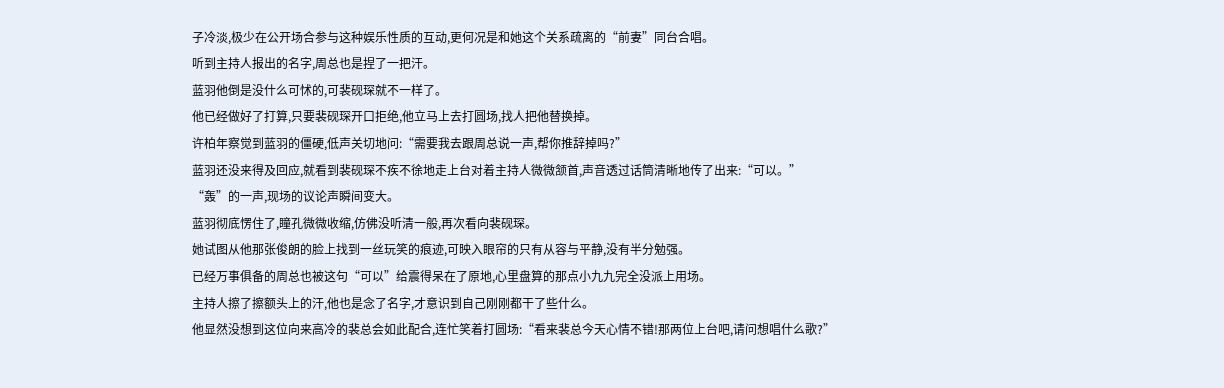子冷淡,极少在公开场合参与这种娱乐性质的互动,更何况是和她这个关系疏离的“前妻”同台合唱。
听到主持人报出的名字,周总也是捏了一把汗。
蓝羽他倒是没什么可怵的,可裴砚琛就不一样了。
他已经做好了打算,只要裴砚琛开口拒绝,他立马上去打圆场,找人把他替换掉。
许柏年察觉到蓝羽的僵硬,低声关切地问:“需要我去跟周总说一声,帮你推辞掉吗?”
蓝羽还没来得及回应,就看到裴砚琛不疾不徐地走上台对着主持人微微颔首,声音透过话筒清晰地传了出来:“可以。”
“轰”的一声,现场的议论声瞬间变大。
蓝羽彻底愣住了,瞳孔微微收缩,仿佛没听清一般,再次看向裴砚琛。
她试图从他那张俊朗的脸上找到一丝玩笑的痕迹,可映入眼帘的只有从容与平静,没有半分勉强。
已经万事俱备的周总也被这句“可以”给震得呆在了原地,心里盘算的那点小九九完全没派上用场。
主持人擦了擦额头上的汗,他也是念了名字,才意识到自己刚刚都干了些什么。
他显然没想到这位向来高冷的裴总会如此配合,连忙笑着打圆场:“看来裴总今天心情不错!那两位上台吧,请问想唱什么歌?”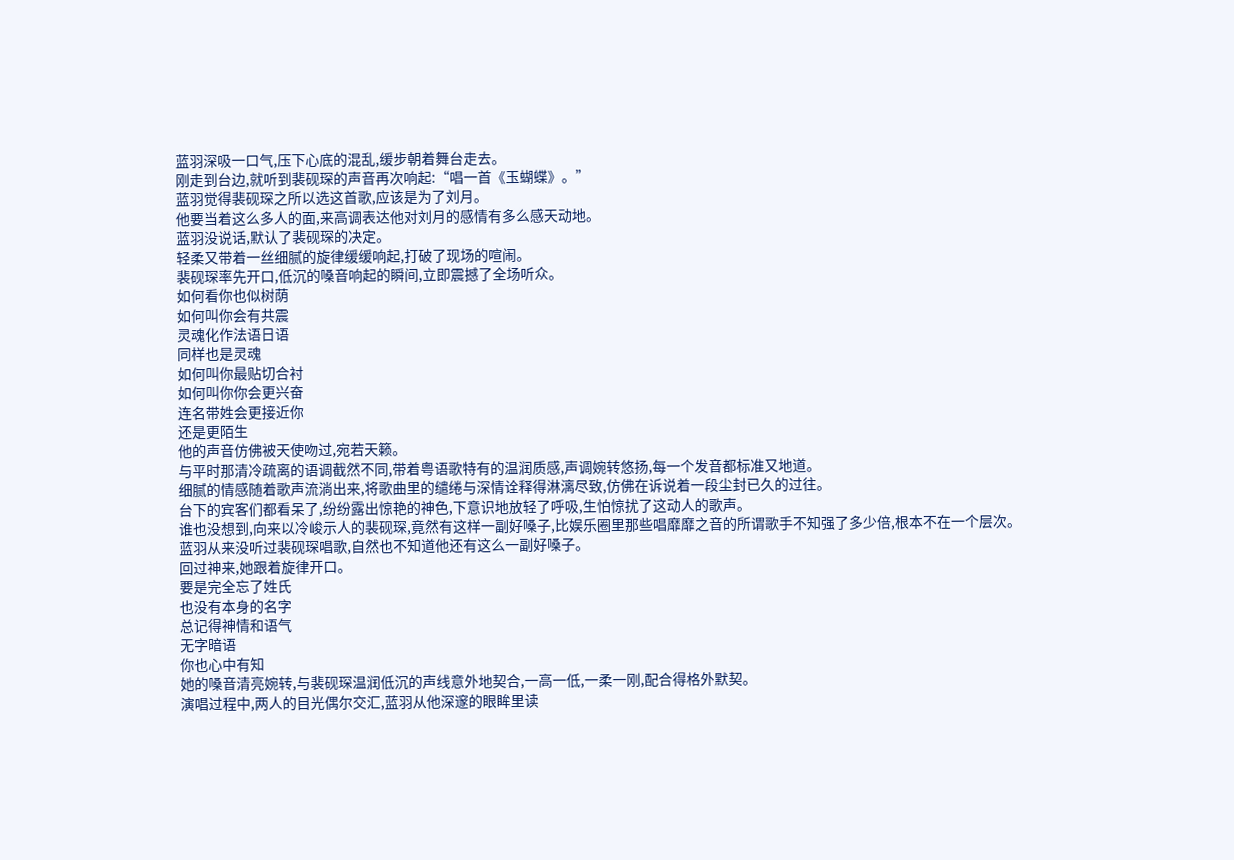蓝羽深吸一口气,压下心底的混乱,缓步朝着舞台走去。
刚走到台边,就听到裴砚琛的声音再次响起:“唱一首《玉蝴蝶》。”
蓝羽觉得裴砚琛之所以选这首歌,应该是为了刘月。
他要当着这么多人的面,来高调表达他对刘月的感情有多么感天动地。
蓝羽没说话,默认了裴砚琛的决定。
轻柔又带着一丝细腻的旋律缓缓响起,打破了现场的喧闹。
裴砚琛率先开口,低沉的嗓音响起的瞬间,立即震撼了全场听众。
如何看你也似树荫
如何叫你会有共震
灵魂化作法语日语
同样也是灵魂
如何叫你最贴切合衬
如何叫你你会更兴奋
连名带姓会更接近你
还是更陌生
他的声音仿佛被天使吻过,宛若天籁。
与平时那清冷疏离的语调截然不同,带着粤语歌特有的温润质感,声调婉转悠扬,每一个发音都标准又地道。
细腻的情感随着歌声流淌出来,将歌曲里的缱绻与深情诠释得淋漓尽致,仿佛在诉说着一段尘封已久的过往。
台下的宾客们都看呆了,纷纷露出惊艳的神色,下意识地放轻了呼吸,生怕惊扰了这动人的歌声。
谁也没想到,向来以冷峻示人的裴砚琛,竟然有这样一副好嗓子,比娱乐圈里那些唱靡靡之音的所谓歌手不知强了多少倍,根本不在一个层次。
蓝羽从来没听过裴砚琛唱歌,自然也不知道他还有这么一副好嗓子。
回过神来,她跟着旋律开口。
要是完全忘了姓氏
也没有本身的名字
总记得神情和语气
无字暗语
你也心中有知
她的嗓音清亮婉转,与裴砚琛温润低沉的声线意外地契合,一高一低,一柔一刚,配合得格外默契。
演唱过程中,两人的目光偶尔交汇,蓝羽从他深邃的眼眸里读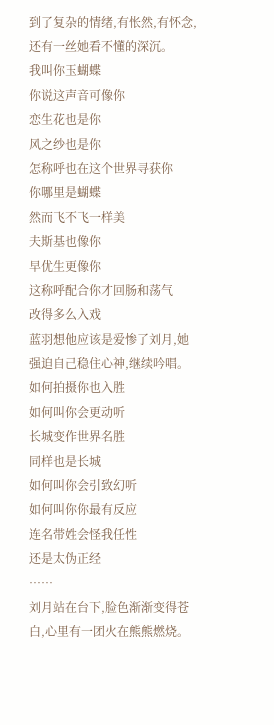到了复杂的情绪,有怅然,有怀念,还有一丝她看不懂的深沉。
我叫你玉蝴蝶
你说这声音可像你
恋生花也是你
风之纱也是你
怎称呼也在这个世界寻获你
你哪里是蝴蝶
然而飞不飞一样美
夫斯基也像你
早优生更像你
这称呼配合你才回肠和荡气
改得多么入戏
蓝羽想他应该是爱惨了刘月,她强迫自己稳住心神,继续吟唱。
如何拍摄你也入胜
如何叫你会更动听
长城变作世界名胜
同样也是长城
如何叫你会引致幻听
如何叫你你最有反应
连名带姓会怪我任性
还是太伪正经
……
刘月站在台下,脸色渐渐变得苍白,心里有一团火在熊熊燃烧。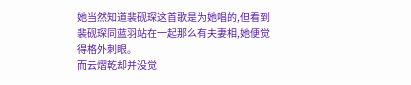她当然知道裴砚琛这首歌是为她唱的,但看到裴砚琛同蓝羽站在一起那么有夫妻相,她便觉得格外刺眼。
而云熠乾却并没觉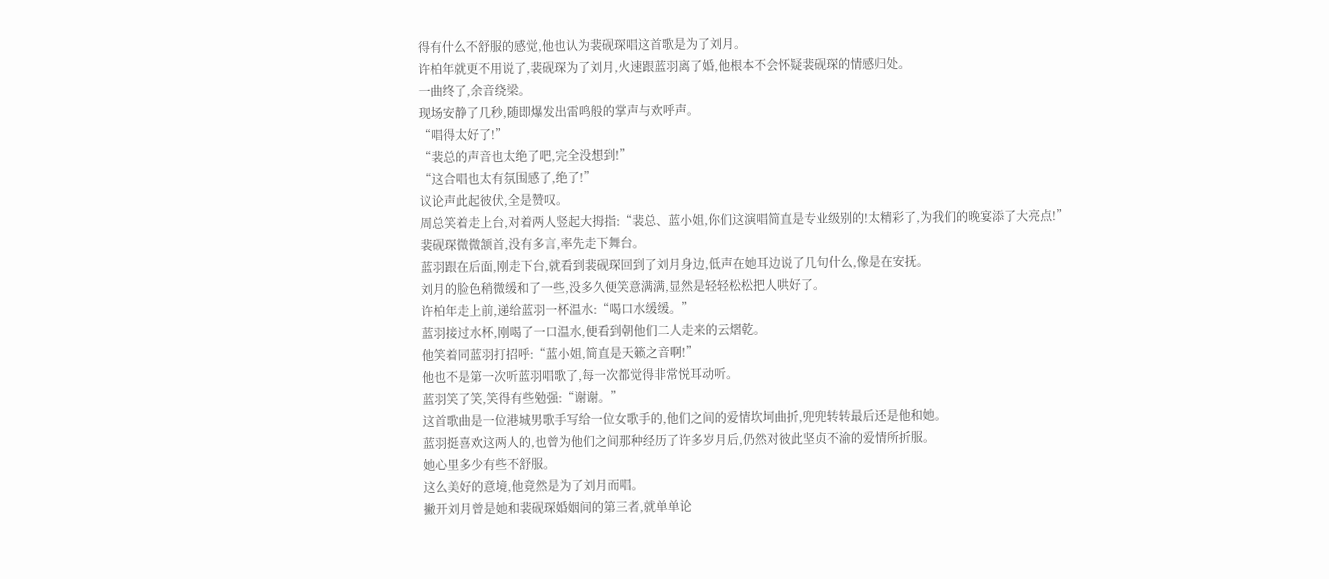得有什么不舒服的感觉,他也认为裴砚琛唱这首歌是为了刘月。
许柏年就更不用说了,裴砚琛为了刘月,火速跟蓝羽离了婚,他根本不会怀疑裴砚琛的情感归处。
一曲终了,余音绕梁。
现场安静了几秒,随即爆发出雷鸣般的掌声与欢呼声。
“唱得太好了!”
“裴总的声音也太绝了吧,完全没想到!”
“这合唱也太有氛围感了,绝了!”
议论声此起彼伏,全是赞叹。
周总笑着走上台,对着两人竖起大拇指:“裴总、蓝小姐,你们这演唱简直是专业级别的!太精彩了,为我们的晚宴添了大亮点!”
裴砚琛微微颔首,没有多言,率先走下舞台。
蓝羽跟在后面,刚走下台,就看到裴砚琛回到了刘月身边,低声在她耳边说了几句什么,像是在安抚。
刘月的脸色稍微缓和了一些,没多久便笑意满满,显然是轻轻松松把人哄好了。
许柏年走上前,递给蓝羽一杯温水:“喝口水缓缓。”
蓝羽接过水杯,刚喝了一口温水,便看到朝他们二人走来的云熠乾。
他笑着同蓝羽打招呼:“蓝小姐,简直是天籁之音啊!”
他也不是第一次听蓝羽唱歌了,每一次都觉得非常悦耳动听。
蓝羽笑了笑,笑得有些勉强:“谢谢。”
这首歌曲是一位港城男歌手写给一位女歌手的,他们之间的爱情坎坷曲折,兜兜转转最后还是他和她。
蓝羽挺喜欢这两人的,也曾为他们之间那种经历了许多岁月后,仍然对彼此坚贞不渝的爱情所折服。
她心里多少有些不舒服。
这么美好的意境,他竟然是为了刘月而唱。
撇开刘月曾是她和裴砚琛婚姻间的第三者,就单单论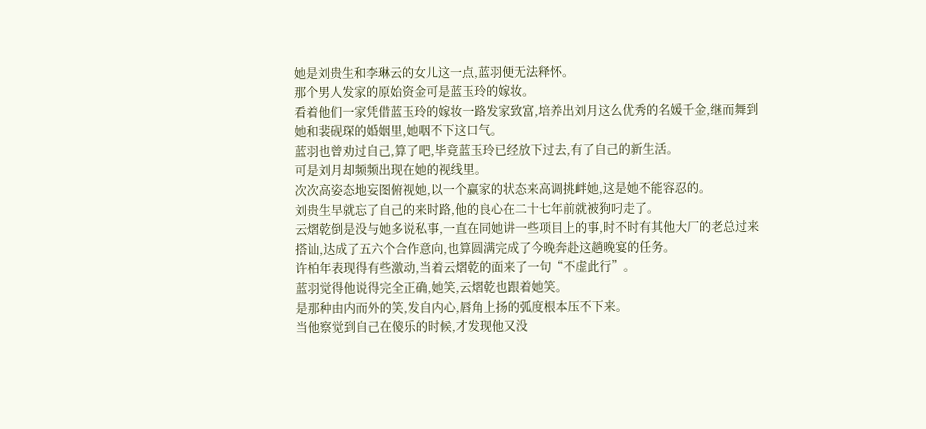她是刘贵生和李琳云的女儿这一点,蓝羽便无法释怀。
那个男人发家的原始资金可是蓝玉玲的嫁妆。
看着他们一家凭借蓝玉玲的嫁妆一路发家致富,培养出刘月这么优秀的名媛千金,继而舞到她和裴砚琛的婚姻里,她咽不下这口气。
蓝羽也曾劝过自己,算了吧,毕竟蓝玉玲已经放下过去,有了自己的新生活。
可是刘月却频频出现在她的视线里。
次次高姿态地妄图俯视她,以一个赢家的状态来高调挑衅她,这是她不能容忍的。
刘贵生早就忘了自己的来时路,他的良心在二十七年前就被狗叼走了。
云熠乾倒是没与她多说私事,一直在同她讲一些项目上的事,时不时有其他大厂的老总过来搭讪,达成了五六个合作意向,也算圆满完成了今晚奔赴这趟晚宴的任务。
许柏年表现得有些激动,当着云熠乾的面来了一句“不虚此行”。
蓝羽觉得他说得完全正确,她笑,云熠乾也跟着她笑。
是那种由内而外的笑,发自内心,唇角上扬的弧度根本压不下来。
当他察觉到自己在傻乐的时候,才发现他又没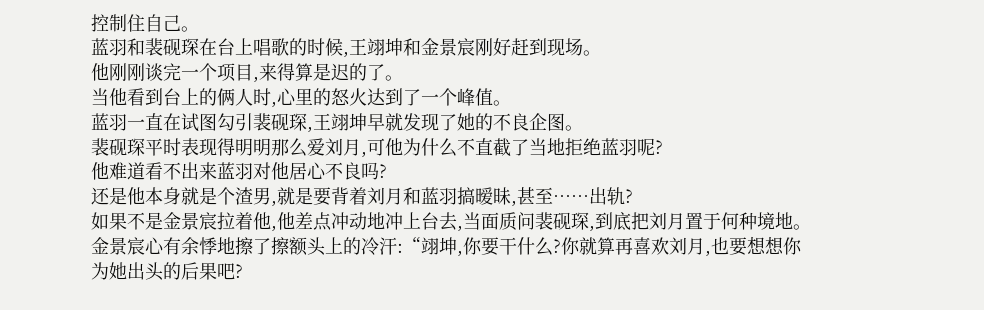控制住自己。
蓝羽和裴砚琛在台上唱歌的时候,王翊坤和金景宸刚好赶到现场。
他刚刚谈完一个项目,来得算是迟的了。
当他看到台上的俩人时,心里的怒火达到了一个峰值。
蓝羽一直在试图勾引裴砚琛,王翊坤早就发现了她的不良企图。
裴砚琛平时表现得明明那么爱刘月,可他为什么不直截了当地拒绝蓝羽呢?
他难道看不出来蓝羽对他居心不良吗?
还是他本身就是个渣男,就是要背着刘月和蓝羽搞暧昧,甚至……出轨?
如果不是金景宸拉着他,他差点冲动地冲上台去,当面质问裴砚琛,到底把刘月置于何种境地。
金景宸心有余悸地擦了擦额头上的冷汗:“翊坤,你要干什么?你就算再喜欢刘月,也要想想你为她出头的后果吧?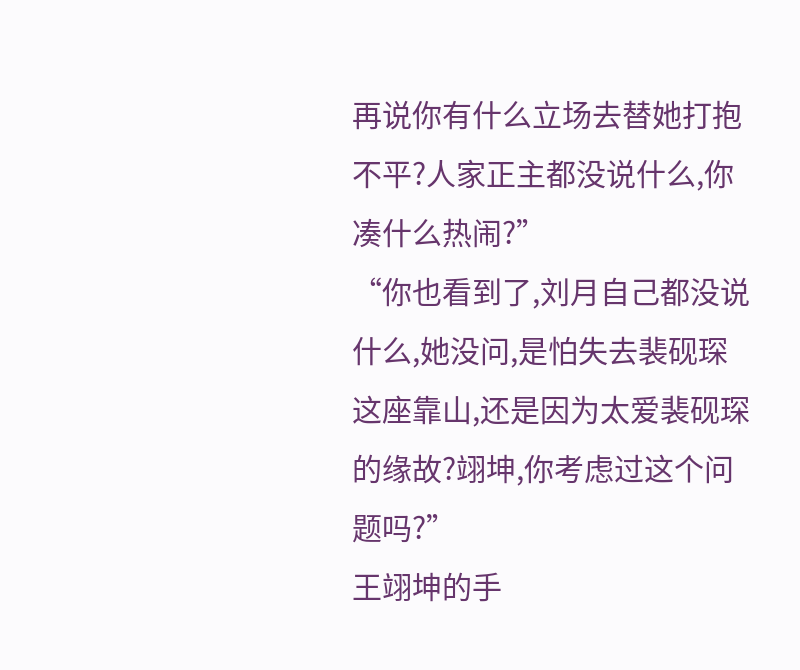再说你有什么立场去替她打抱不平?人家正主都没说什么,你凑什么热闹?”
“你也看到了,刘月自己都没说什么,她没问,是怕失去裴砚琛这座靠山,还是因为太爱裴砚琛的缘故?翊坤,你考虑过这个问题吗?”
王翊坤的手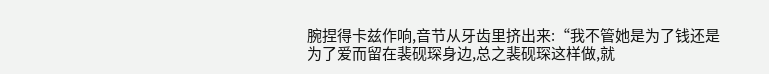腕捏得卡兹作响,音节从牙齿里挤出来:“我不管她是为了钱还是为了爱而留在裴砚琛身边,总之裴砚琛这样做,就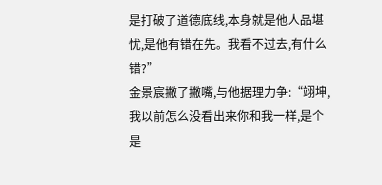是打破了道德底线,本身就是他人品堪忧,是他有错在先。我看不过去,有什么错?”
金景宸撇了撇嘴,与他据理力争:“翊坤,我以前怎么没看出来你和我一样,是个是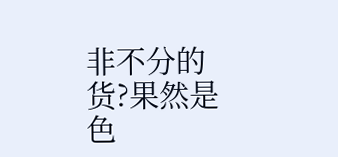非不分的货?果然是色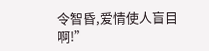令智昏,爱情使人盲目啊!”